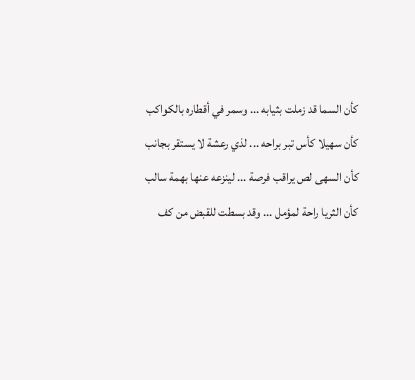كأن السما قد زملت بثيابه ... وسمر في أقطاره بالكواكب
كأن سهيلا كأس تبر براحه ... لذي رعشة لا يستقر بجانب
كأن السهى لص يراقب فرصة ... لينزعه عنها بهمة سالب
كأن الثريا راحة لمؤمل ... وقد بسطت للقبض من كف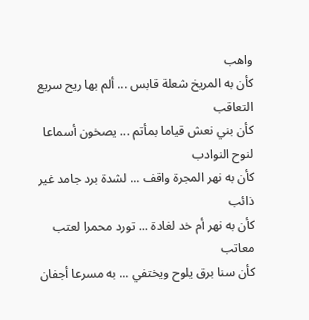واهب
كأن به المريخ شعلة قابس ... ألم بها ريح سريع التعاقب
كأن بني نعش قياما بمأتم ... يصخون أسماعا لنوح النوادب
كأن به نهر المجرة واقف ... لشدة برد جامد غير ذائب
كأن به نهر أم خد لغادة ... تورد محمرا لعتب معاتب
كأن سنا برق يلوح ويختفي ... به مسرعا أجفان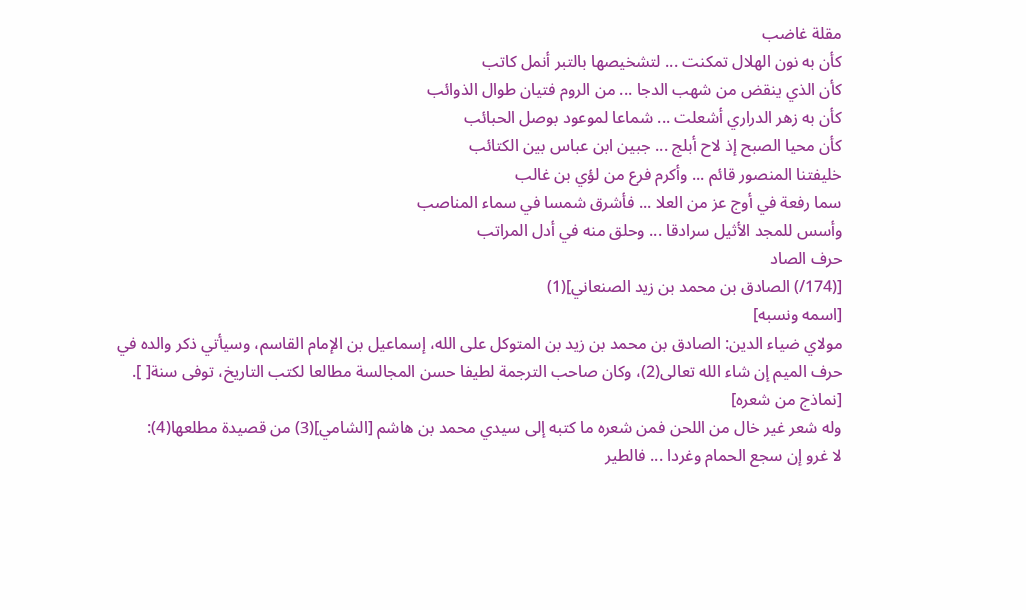مقلة غاضب
كأن به نون الهلال تمكنت ... لتشخيصها بالتبر أنمل كاتب
كأن الذي ينقض من شهب الدجا ... من الروم فتيان طوال الذوائب
كأن به زهر الدراري أشعلت ... شماعا لموعود بوصل الحبائب
كأن محيا الصبح إذ لاح أبلج ... جبين ابن عباس بين الكتائب
خليفتنا المنصور قائم ... وأكرم فرع من لؤي بن غالب
سما رفعة في أوج عز من العلا ... فأشرق شمسا في سماء المناصب
وأسس للمجد الأثيل سرادقا ... وحلق منه في أدل المراتب
حرف الصاد
[(174/) الصادق بن محمد بن زيد الصنعاني](1)
[اسمه ونسبه]
مولاي ضياء الدين: الصادق بن محمد بن زيد بن المتوكل على الله، إسماعيل بن الإمام القاسم، وسيأتي ذكر والده في حرف الميم إن شاء الله تعالى(2)، وكان صاحب الترجمة لطيفا حسن المجالسة مطالعا لكتب التاريخ، توفى سنة[ ].
[نماذج من شعره]
وله شعر غير خال من اللحن فمن شعره ما كتبه إلى سيدي محمد بن هاشم [الشامي](3) من قصيدة مطلعها(4):
لا غرو إن سجع الحمام وغردا ... فالطير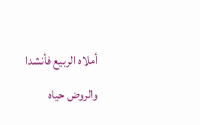أملاه الربيع فأنشدا
والروض حياه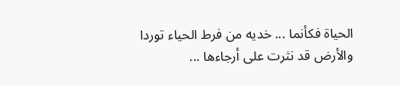الحياة فكأنما ... خديه من فرط الحياء توردا
والأرض قد نثرت على أرجاءها ...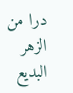درا من الزهر البديع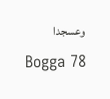وعسجدا
Bogga 78